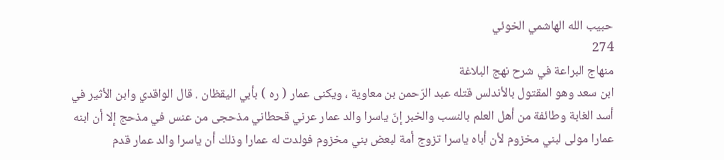حبيب الله الهاشمي الخوئي
274
منهاج البراعة في شرح نهج البلاغة
ابن سعد وهو المقتول بالأندلس قتله عبد الرّحمن بن معاوية ، ويكنى عمار ( ره ) بأبي اليقظان . قال الواقدي وابن الأثير في أسد الغابة وطائفة من أهل العلم بالنسب والخبر إنّ ياسرا والد عمار عرني قحطاني مذحجى من عنس في مذحج إلا أن ابنه عمارا مولى لبني مخزوم لأن أباه ياسرا تزوج أمة لبعض بني مخزوم فولدت له عمارا وذلك أن ياسرا والد عمار قدم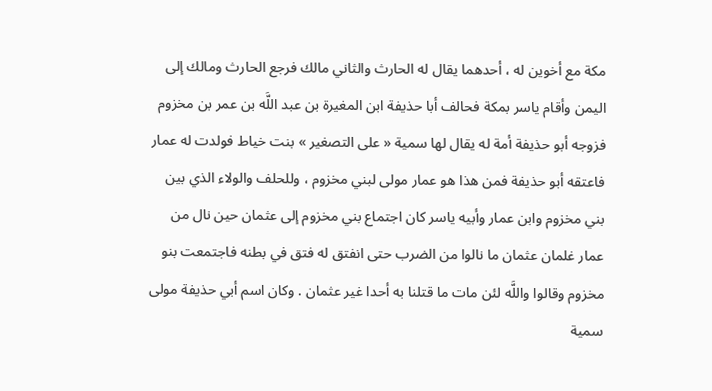مكة مع أخوين له ، أحدهما يقال له الحارث والثاني مالك فرجع الحارث ومالك إلى اليمن وأقام ياسر بمكة فحالف أبا حذيفة ابن المغيرة بن عبد اللَّه بن عمر بن مخزوم فزوجه أبو حذيفة أمة له يقال لها سمية « على التصغير » بنت خياط فولدت له عمار فاعتقه أبو حذيفة فمن هذا هو عمار مولى لبني مخزوم ، وللحلف والولاء الذي بين بني مخزوم وابن عمار وأبيه ياسر كان اجتماع بني مخزوم إلى عثمان حين نال من عمار غلمان عثمان ما نالوا من الضرب حتى انفتق له فتق في بطنه فاجتمعت بنو مخزوم وقالوا واللَّه لئن مات ما قتلنا به أحدا غير عثمان . وكان اسم أبي حذيفة مولى سمية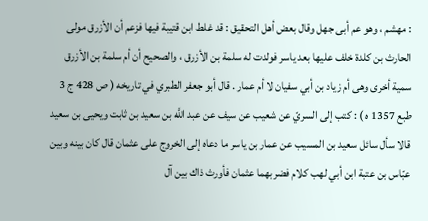: مهشم ، وهو عم أبى جهل وقال بعض أهل التحقيق : قد غلط ابن قتيبة فيها فزعم أن الأزرق مولى الحارث بن كلدة خلف عليها بعد ياسر فولدت له سلمة بن الأزرق ، والصحيح أن أم سلمة بن الأزرق سمية أخرى وهى أم زياد بن أبي سفيان لا أم عمار . قال أبو جعفر الطبري في تاريخه ( ص 428 ج 3 طبع 1357 ه ) : كتب إلى السريّ عن شعيب عن سيف عن عبد اللَّه بن سعيد بن ثابت ويحيى بن سعيد قالا سأل سائل سعيد بن المسيب عن عمار بن ياسر ما دعاه إلى الخروج على عثمان قال كان بينه وبين عبّاس بن عتبة ابن أبي لهب كلام فضربهما عثمان فأورث ذاك بين آل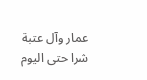عمار وآل عتبة شرا حتى اليوم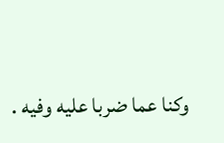وكنا عما ضربا عليه وفيه .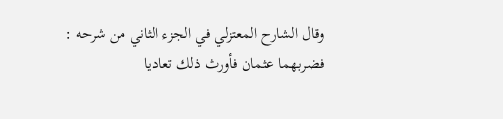وقال الشارح المعتزلي في الجزء الثاني من شرحه : فضربهما عثمان فأورث ذلك تعاديا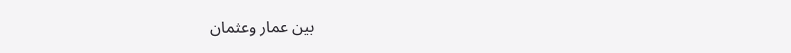بين عمار وعثمان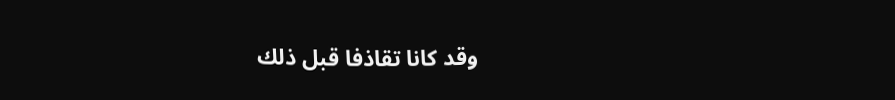وقد كانا تقاذفا قبل ذلك